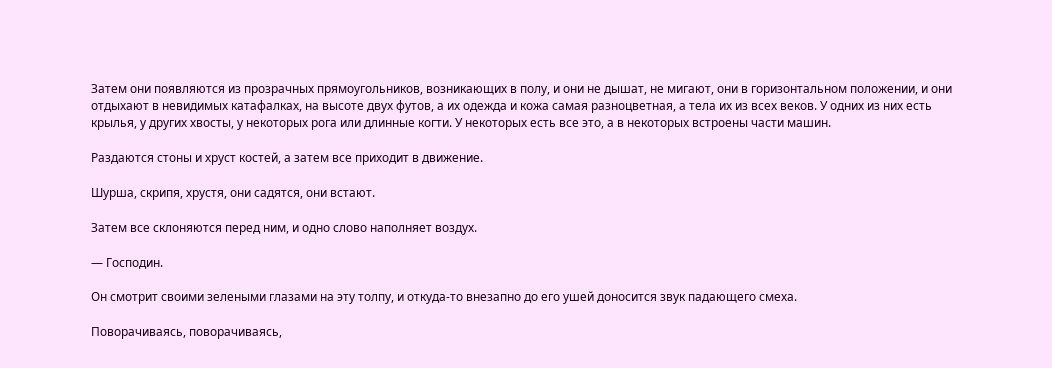Затем они появляются из прозрачных прямоугольников, возникающих в полу, и они не дышат, не мигают, они в горизонтальном положении, и они отдыхают в невидимых катафалках, на высоте двух футов, а их одежда и кожа самая разноцветная, а тела их из всех веков. У одних из них есть крылья, у других хвосты, у некоторых рога или длинные когти. У некоторых есть все это, а в некоторых встроены части машин.

Раздаются стоны и хруст костей, а затем все приходит в движение.

Шурша, скрипя, хрустя, они садятся, они встают.

Затем все склоняются перед ним, и одно слово наполняет воздух.

— Господин.

Он смотрит своими зелеными глазами на эту толпу, и откуда-то внезапно до его ушей доносится звук падающего смеха.

Поворачиваясь, поворачиваясь,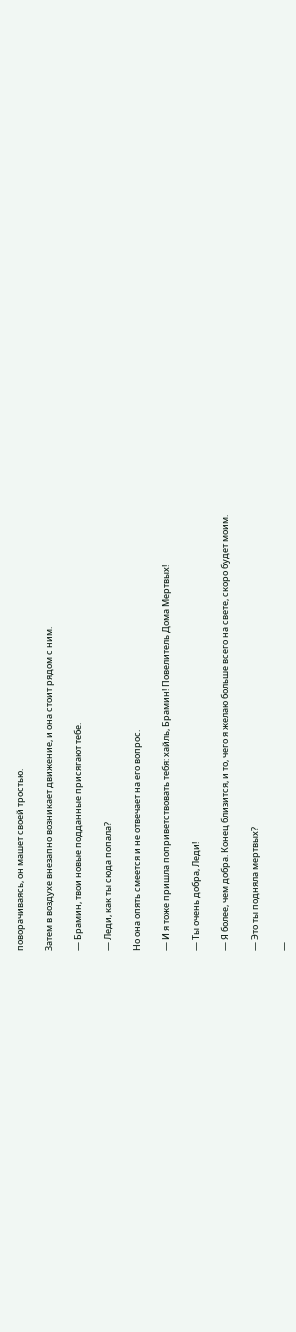поворачиваясь, он машет своей тростью.

Затем в воздухе внезапно возникает движение, и она стоит рядом с ним.

— Брамин, твои новые подданные присягают тебе.

— Леди, как ты сюда попала?

Но она опять смеется и не отвечает на его вопрос.

— И я тоже пришла поприветствовать тебя: хайль, Брамин! Повелитель Дома Мертвых!

— Ты очень добра, Леди!

— Я более, чем добра. Конец близится, и то, чего я желаю больше всего на свете, скоро будет моим.

— Это ты подняла мертвых?

—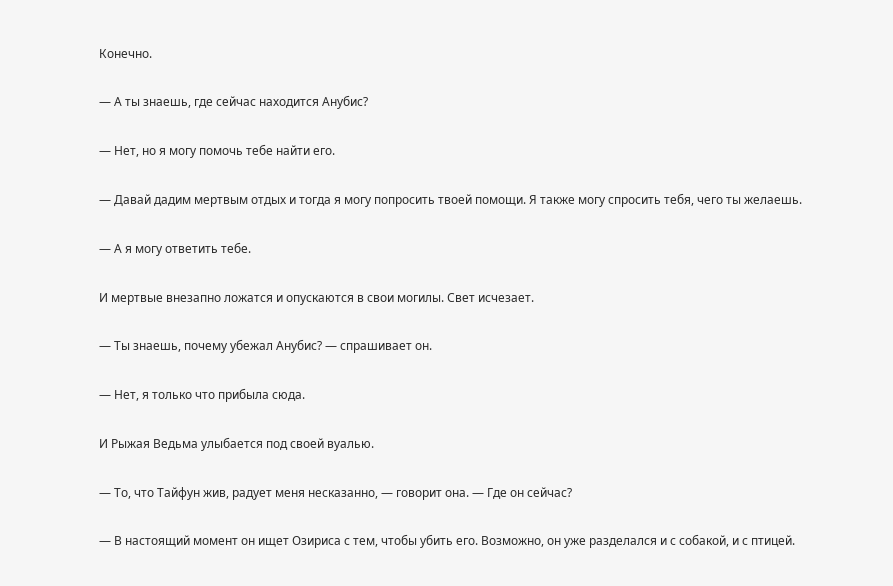Конечно.

— А ты знаешь, где сейчас находится Анубис?

— Нет, но я могу помочь тебе найти его.

— Давай дадим мертвым отдых и тогда я могу попросить твоей помощи. Я также могу спросить тебя, чего ты желаешь.

— А я могу ответить тебе.

И мертвые внезапно ложатся и опускаются в свои могилы. Свет исчезает.

— Ты знаешь, почему убежал Анубис? — спрашивает он.

— Нет, я только что прибыла сюда.

И Рыжая Ведьма улыбается под своей вуалью.

— То, что Тайфун жив, радует меня несказанно, — говорит она. — Где он сейчас?

— В настоящий момент он ищет Озириса с тем, чтобы убить его. Возможно, он уже разделался и с собакой, и с птицей.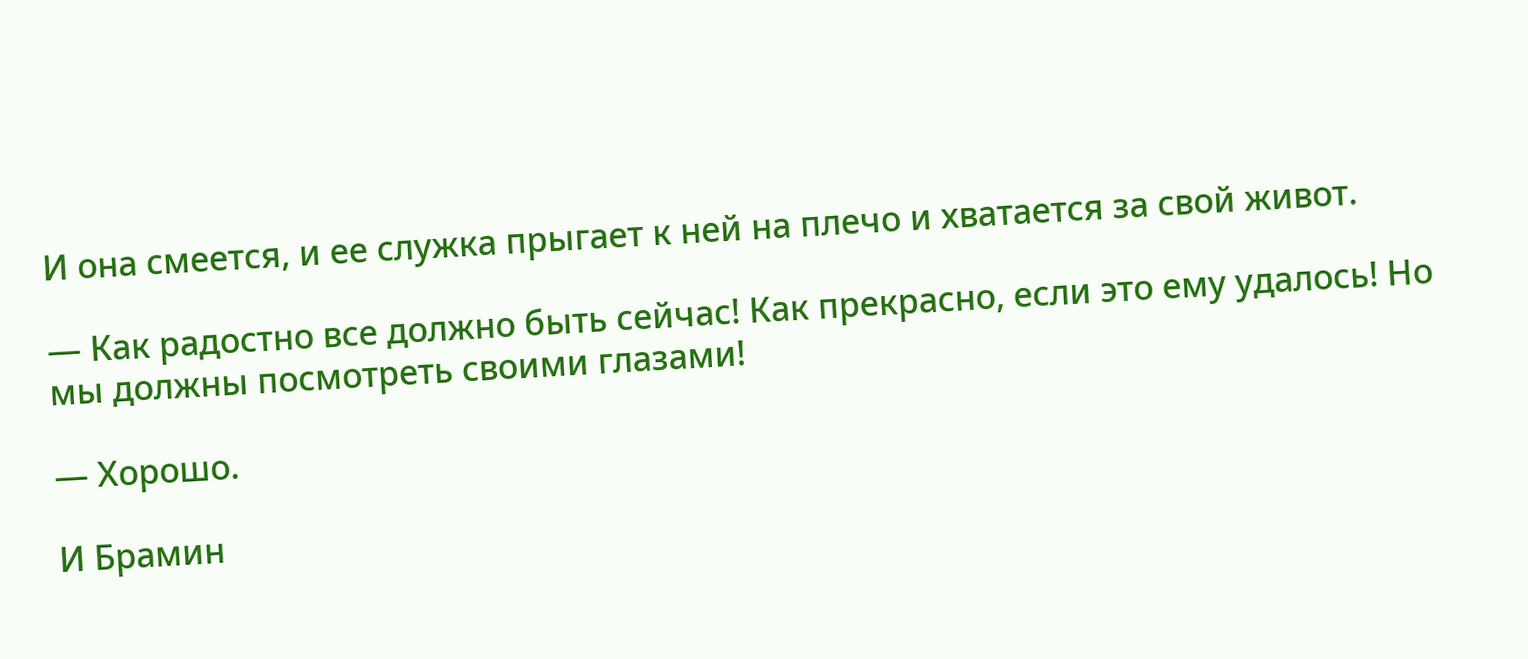И она смеется, и ее служка прыгает к ней на плечо и хватается за свой живот.

— Как радостно все должно быть сейчас! Как прекрасно, если это ему удалось! Но мы должны посмотреть своими глазами!

— Хорошо.

И Брамин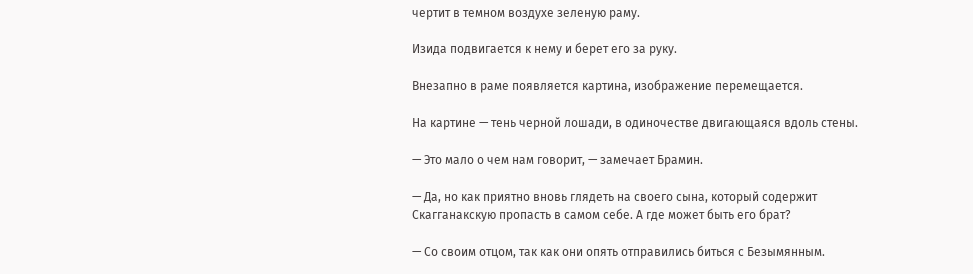чертит в темном воздухе зеленую раму.

Изида подвигается к нему и берет его за руку.

Внезапно в раме появляется картина, изображение перемещается.

На картине — тень черной лошади, в одиночестве двигающаяся вдоль стены.

— Это мало о чем нам говорит, — замечает Брамин.

— Да, но как приятно вновь глядеть на своего сына, который содержит Скагганакскую пропасть в самом себе. А где может быть его брат?

— Со своим отцом, так как они опять отправились биться с Безымянным.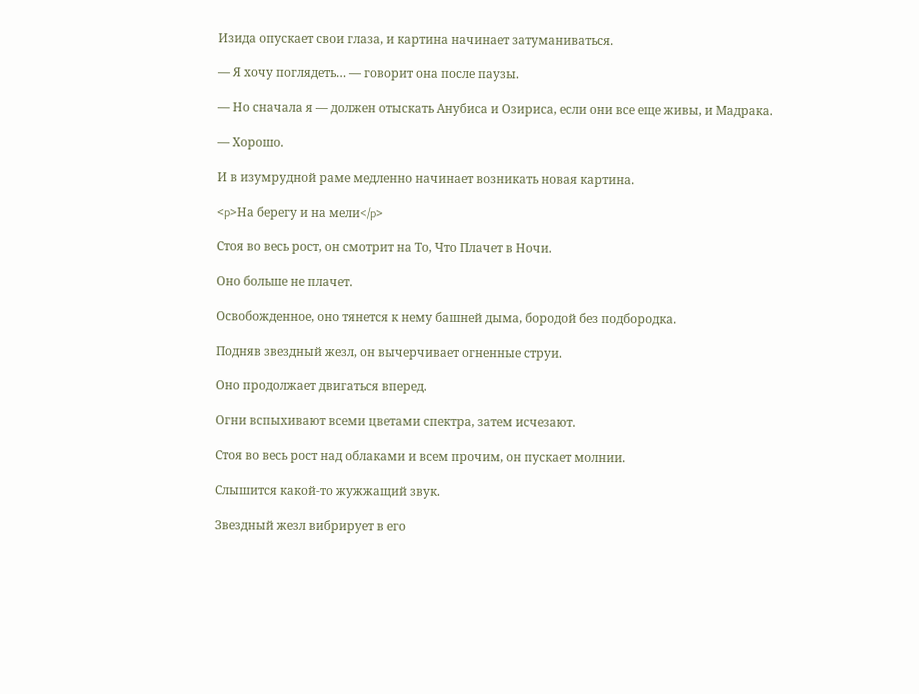Изида опускает свои глаза, и картина начинает затуманиваться.

— Я хочу поглядеть… — говорит она после паузы.

— Но сначала я — должен отыскать Анубиса и Озириса, если они все еще живы, и Мадрака.

— Хорошо.

И в изумрудной раме медленно начинает возникать новая картина.

<p>На берегу и на мели</p>

Стоя во весь рост, он смотрит на То, Что Плачет в Ночи.

Оно больше не плачет.

Освобожденное, оно тянется к нему башней дыма, бородой без подбородка.

Подняв звездный жезл, он вычерчивает огненные струи.

Оно продолжает двигаться вперед.

Огни вспыхивают всеми цветами спектра, затем исчезают.

Стоя во весь рост над облаками и всем прочим, он пускает молнии.

Слышится какой-то жужжащий звук.

Звездный жезл вибрирует в его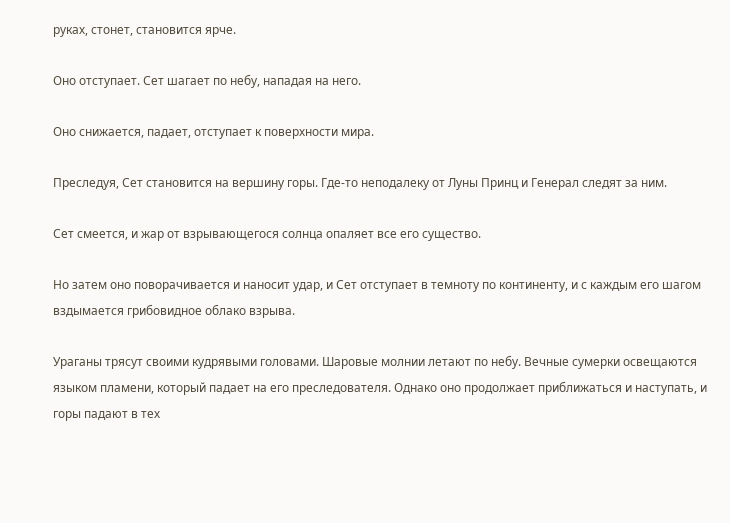руках, стонет, становится ярче.

Оно отступает. Сет шагает по небу, нападая на него.

Оно снижается, падает, отступает к поверхности мира.

Преследуя, Сет становится на вершину горы. Где-то неподалеку от Луны Принц и Генерал следят за ним.

Сет смеется, и жар от взрывающегося солнца опаляет все его существо.

Но затем оно поворачивается и наносит удар, и Сет отступает в темноту по континенту, и с каждым его шагом вздымается грибовидное облако взрыва.

Ураганы трясут своими кудрявыми головами. Шаровые молнии летают по небу. Вечные сумерки освещаются языком пламени, который падает на его преследователя. Однако оно продолжает приближаться и наступать, и горы падают в тех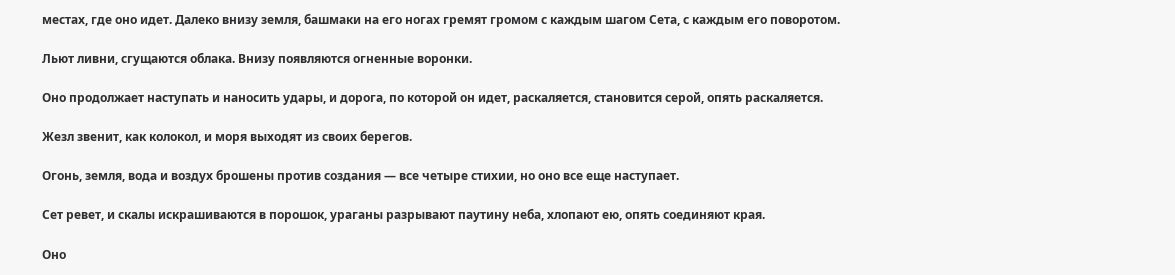местах, где оно идет. Далеко внизу земля, башмаки на его ногах гремят громом с каждым шагом Сета, с каждым его поворотом.

Льют ливни, сгущаются облака. Внизу появляются огненные воронки.

Оно продолжает наступать и наносить удары, и дорога, по которой он идет, раскаляется, становится серой, опять раскаляется.

Жезл звенит, как колокол, и моря выходят из своих берегов.

Огонь, земля, вода и воздух брошены против создания — все четыре стихии, но оно все еще наступает.

Сет ревет, и скалы искрашиваются в порошок, ураганы разрывают паутину неба, хлопают ею, опять соединяют края.

Оно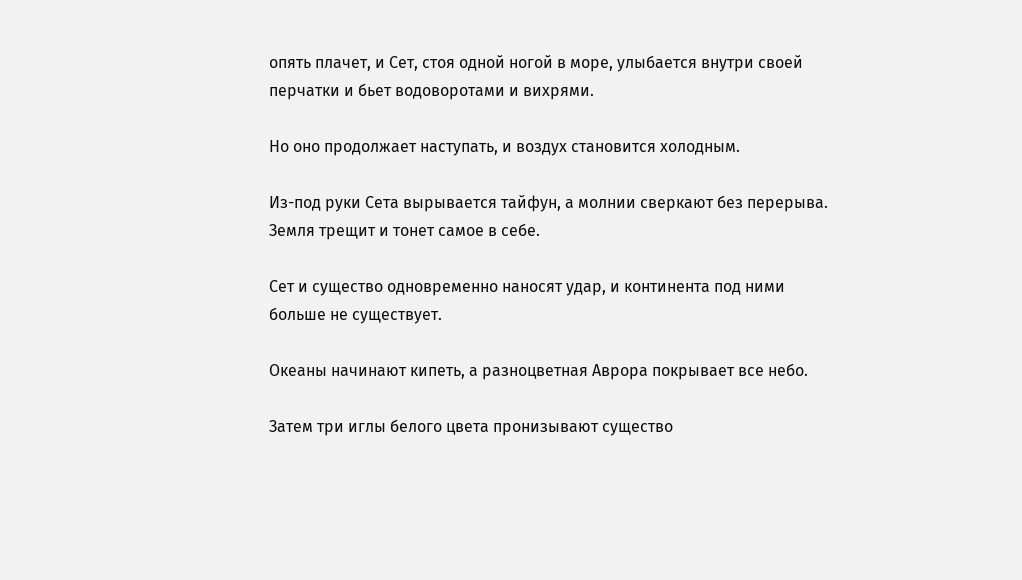опять плачет, и Сет, стоя одной ногой в море, улыбается внутри своей перчатки и бьет водоворотами и вихрями.

Но оно продолжает наступать, и воздух становится холодным.

Из-под руки Сета вырывается тайфун, а молнии сверкают без перерыва. Земля трещит и тонет самое в себе.

Сет и существо одновременно наносят удар, и континента под ними больше не существует.

Океаны начинают кипеть, а разноцветная Аврора покрывает все небо.

Затем три иглы белого цвета пронизывают существо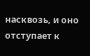насквозь, и оно отступает к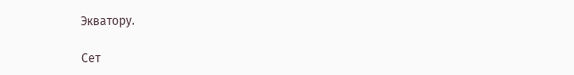Экватору.

Сет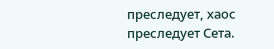преследует, хаос преследует Сета.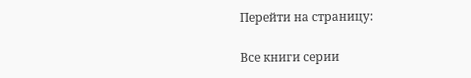Перейти на страницу:

Все книги серии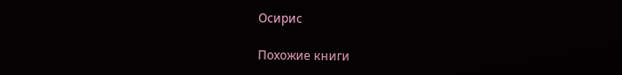Осирис

Похожие книги